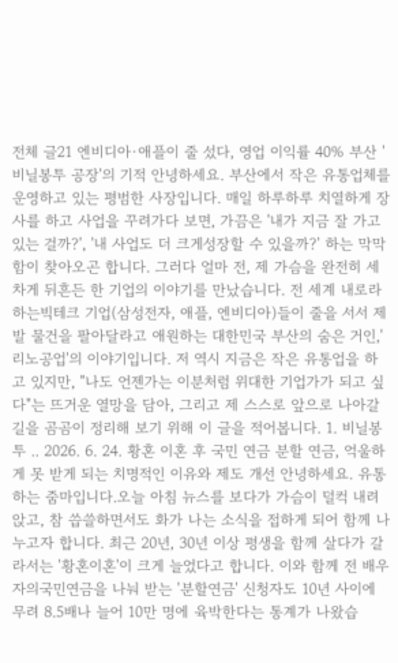전체 글21 엔비디아·애플이 줄 섰다, 영업 이익률 40% 부산 '비닐봉투 공장'의 기적 안녕하세요. 부산에서 작은 유통업체를 운영하고 있는 평범한 사장입니다. 매일 하루하루 치열하게 장사를 하고 사업을 꾸려가다 보면, 가끔은 '내가 지금 잘 가고 있는 걸까?', '내 사업도 더 크게성장할 수 있을까?' 하는 막막함이 찾아오곤 합니다. 그러다 얼마 전, 제 가슴을 완전히 세차게 뒤흔든 한 기업의 이야기를 만났습니다. 전 세계 내로라하는빅테크 기업(삼성전자, 애플, 엔비디아)들이 줄을 서서 제발 물건을 팔아달라고 애원하는 대한민국 부산의 숨은 거인,'리노공업'의 이야기입니다. 저 역시 지금은 작은 유통업을 하고 있지만, "나도 언젠가는 이분처럼 위대한 기업가가 되고 싶다"는 뜨거운 열망을 담아, 그리고 제 스스로 앞으로 나아갈 길을 곰곰이 정리해 보기 위해 이 글을 적어봅니다. 1. 비닐봉투 .. 2026. 6. 24. 황혼 이혼 후 국민 연금 분할 연금, 억울하게 못 받게 되는 치명적인 이유와 제도 개선 안녕하세요. 유통하는 줌마입니다.오늘 아침 뉴스를 보다가 가슴이 덜컥 내려앉고, 참 씁쓸하면서도 화가 나는 소식을 접하게 되어 함께 나누고자 합니다. 최근 20년, 30년 이상 평생을 함께 살다가 갈라서는 '황혼이혼'이 크게 늘었다고 합니다. 이와 함께 전 배우자의국민연금을 나눠 받는 '분할연금' 신청자도 10년 사이에 무려 8.5배나 늘어 10만 명에 육박한다는 통계가 나왔습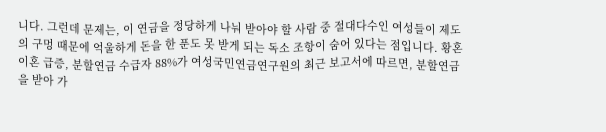니다. 그런데 문제는, 이 연금을 정당하게 나눠 받아야 할 사람 중 절대다수인 여성들이 제도의 구멍 때문에 억울하게 돈을 한 푼도 못 받게 되는 독소 조항이 숨어 있다는 점입니다. 황혼이혼 급증, 분할연금 수급자 88%가 여성국민연금연구원의 최근 보고서에 따르면, 분할연금을 받아 가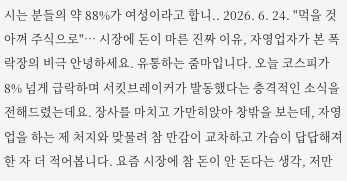시는 분들의 약 88%가 여성이라고 합니.. 2026. 6. 24. "먹을 것 아껴 주식으로"… 시장에 돈이 마른 진짜 이유, 자영업자가 본 폭락장의 비극 안녕하세요. 유통하는 줌마입니다. 오늘 코스피가 8% 넘게 급락하며 서킷브레이커가 발동했다는 충격적인 소식을 전해드렸는데요. 장사를 마치고 가만히앉아 창밖을 보는데, 자영업을 하는 제 처지와 맞물려 참 만감이 교차하고 가슴이 답답해져 한 자 더 적어봅니다. 요즘 시장에 참 돈이 안 돈다는 생각, 저만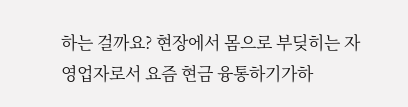하는 걸까요? 현장에서 몸으로 부딪히는 자영업자로서 요즘 현금 융통하기가하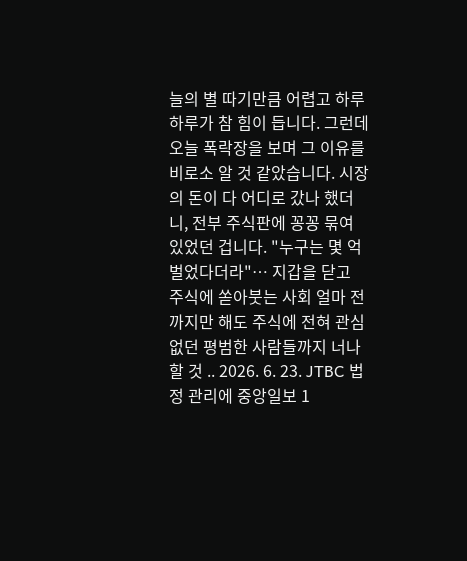늘의 별 따기만큼 어렵고 하루하루가 참 힘이 듭니다. 그런데 오늘 폭락장을 보며 그 이유를 비로소 알 것 같았습니다. 시장의 돈이 다 어디로 갔나 했더니, 전부 주식판에 꽁꽁 묶여 있었던 겁니다. "누구는 몇 억 벌었다더라"… 지갑을 닫고 주식에 쏟아붓는 사회 얼마 전까지만 해도 주식에 전혀 관심 없던 평범한 사람들까지 너나 할 것 .. 2026. 6. 23. JTBC 법정 관리에 중앙일보 1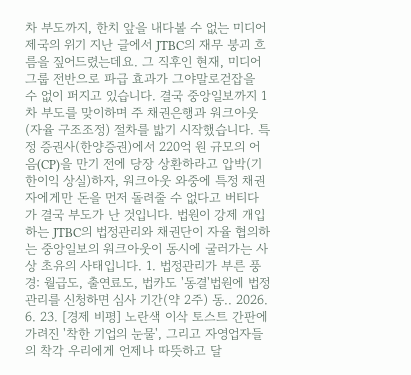차 부도까지, 한치 앞을 내다볼 수 없는 미디어 제국의 위기 지난 글에서 JTBC의 재무 붕괴 흐름을 짚어드렸는데요. 그 직후인 현재, 미디어 그룹 전반으로 파급 효과가 그야말로걷잡을 수 없이 퍼지고 있습니다. 결국 중앙일보까지 1차 부도를 맞이하며 주 채권은행과 워크아웃(자율 구조조정) 절차를 밟기 시작했습니다. 특정 증권사(한양증권)에서 220억 원 규모의 어음(CP)을 만기 전에 당장 상환하라고 압박(기한이익 상실)하자, 워크아웃 와중에 특정 채권자에게만 돈을 먼저 돌려줄 수 없다고 버티다가 결국 부도가 난 것입니다. 법원이 강제 개입하는 JTBC의 법정관리와 채권단이 자율 협의하는 중앙일보의 워크아웃이 동시에 굴러가는 사상 초유의 사태입니다. 1. 법정관리가 부른 풍경: 월급도, 출연료도, 법카도 '동결'법원에 법정관리를 신청하면 심사 기간(약 2주) 동.. 2026. 6. 23. [경제 비평] 노란색 이삭 토스트 간판에 가려진 '착한 기업의 눈물', 그리고 자영업자들의 착각 우리에게 언제나 따뜻하고 달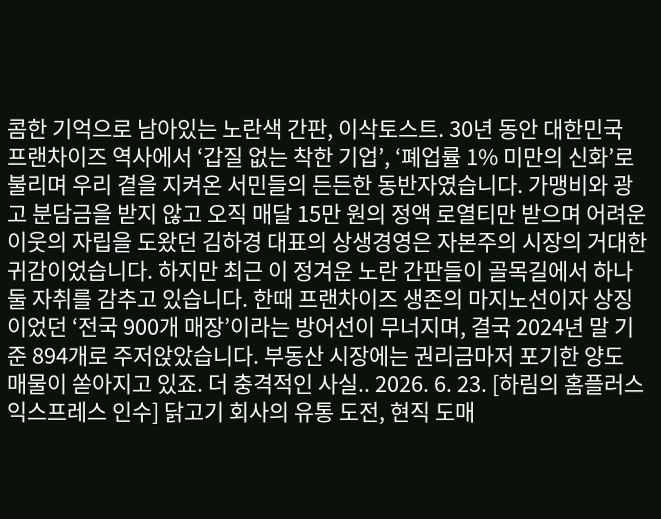콤한 기억으로 남아있는 노란색 간판, 이삭토스트. 30년 동안 대한민국 프랜차이즈 역사에서 ‘갑질 없는 착한 기업’, ‘폐업률 1% 미만의 신화’로 불리며 우리 곁을 지켜온 서민들의 든든한 동반자였습니다. 가맹비와 광고 분담금을 받지 않고 오직 매달 15만 원의 정액 로열티만 받으며 어려운 이웃의 자립을 도왔던 김하경 대표의 상생경영은 자본주의 시장의 거대한 귀감이었습니다. 하지만 최근 이 정겨운 노란 간판들이 골목길에서 하나둘 자취를 감추고 있습니다. 한때 프랜차이즈 생존의 마지노선이자 상징이었던 ‘전국 900개 매장’이라는 방어선이 무너지며, 결국 2024년 말 기준 894개로 주저앉았습니다. 부동산 시장에는 권리금마저 포기한 양도 매물이 쏟아지고 있죠. 더 충격적인 사실.. 2026. 6. 23. [하림의 홈플러스 익스프레스 인수] 닭고기 회사의 유통 도전, 현직 도매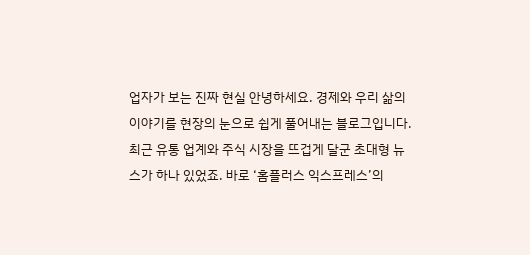업자가 보는 진짜 현실 안녕하세요. 경제와 우리 삶의 이야기를 현장의 눈으로 쉽게 풀어내는 블로그입니다. 최근 유통 업계와 주식 시장을 뜨겁게 달군 초대형 뉴스가 하나 있었죠. 바로 ‘홈플러스 익스프레스’의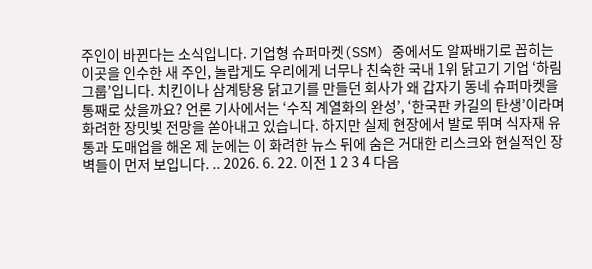주인이 바뀐다는 소식입니다. 기업형 슈퍼마켓(SSM) 중에서도 알짜배기로 꼽히는 이곳을 인수한 새 주인, 놀랍게도 우리에게 너무나 친숙한 국내 1위 닭고기 기업 ‘하림 그룹’입니다. 치킨이나 삼계탕용 닭고기를 만들던 회사가 왜 갑자기 동네 슈퍼마켓을 통째로 샀을까요? 언론 기사에서는 ‘수직 계열화의 완성’, ‘한국판 카길의 탄생’이라며 화려한 장밋빛 전망을 쏟아내고 있습니다. 하지만 실제 현장에서 발로 뛰며 식자재 유통과 도매업을 해온 제 눈에는 이 화려한 뉴스 뒤에 숨은 거대한 리스크와 현실적인 장벽들이 먼저 보입니다. .. 2026. 6. 22. 이전 1 2 3 4 다음